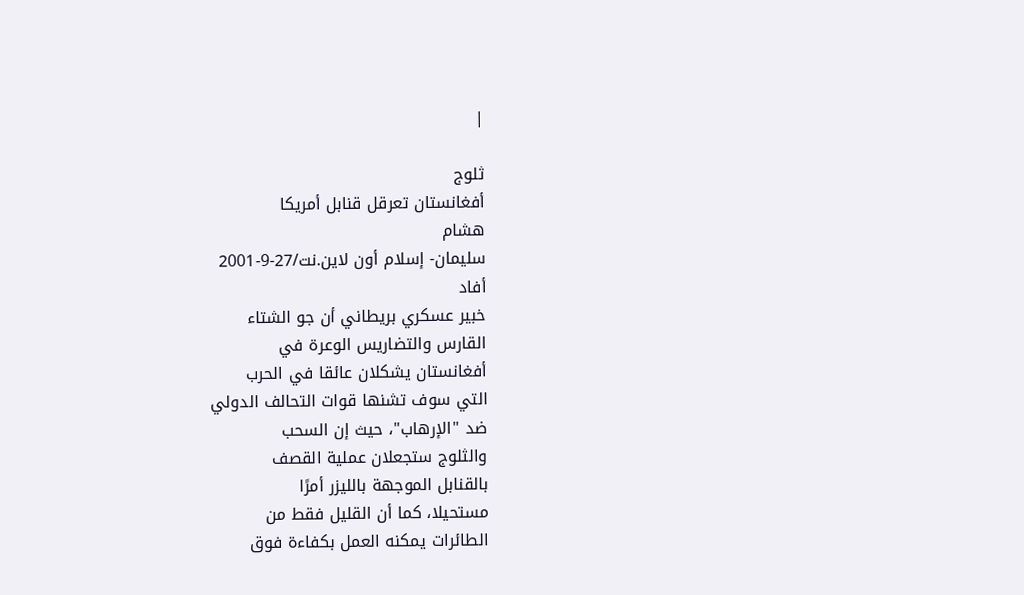|

ثلوج
أفغانستان تعرقل قنابل أمريكا
هشام
سليمان- إسلام أون لاين.نت/27-9-2001
أفاد
خبير عسكري بريطاني أن جو الشتاء
القارس والتضاريس الوعرة في
أفغانستان يشكلان عائقا في الحرب
التي سوف تشنها قوات التحالف الدولي
ضد "الإرهاب"، حيث إن السحب
والثلوج ستجعلان عملية القصف
بالقنابل الموجهة بالليزر أمرًا
مستحيلا، كما أن القليل فقط من
الطائرات يمكنه العمل بكفاءة فوق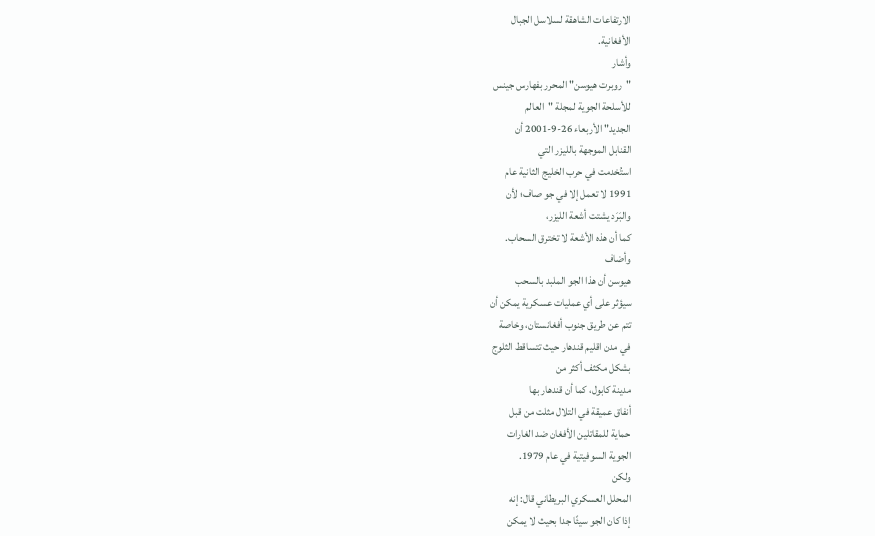الارتفاعات الشاهقة لسلاسل الجبال
الأفغانية.
وأشار
"روبرت هيوسن" المحرر بفهارس جينس
للأسلحة الجوية لمجلة "العالم
الجديد" الأربعاء 26-9-2001 أن
القنابل الموجهة بالليزر التي
استُخدمت في حرب الخليج الثانية عام
1991 لا تعمل إلا في جو صاف؛ لأن
والبَرَد يشتت أشعة الليزر،
كما أن هذه الأشعة لا تخترق السحاب.
وأضاف
هيوسن أن هذا الجو الملبد بالسحب
سيؤثر على أي عمليات عسكرية يمكن أن
تتم عن طريق جنوب أفغانستان، وخاصة
في مدن اقليم قندهار حيث تتساقط الثلوج
بشكل مكثف أكثر من
مدينة كابول، كما أن قندهار بها
أنفاق عميقة في التلال مثلت من قبل
حماية للمقاتلين الأفغان ضد الغارات
الجوية السوفيتية في عام 1979.
ولكن
المحلل العسكري البريطاني قال: إنه
إذا كان الجو سيئًا جدا بحيث لا يمكن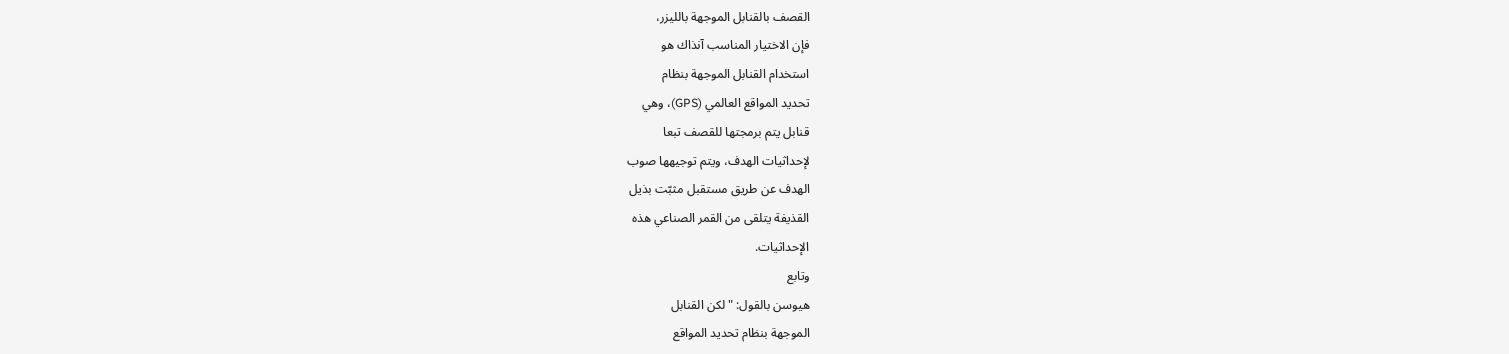القصف بالقنابل الموجهة بالليزر،
فإن الاختيار المناسب آنذاك هو
استخدام القنابل الموجهة بنظام
تحديد المواقع العالمي (GPS)، وهي
قنابل يتم برمجتها للقصف تبعا
لإحداثيات الهدف، ويتم توجيهها صوب
الهدف عن طريق مستقبل مثبّت بذيل
القذيفة يتلقى من القمر الصناعي هذه
الإحداثيات.
وتابع
هيوسن بالقول: "لكن القنابل
الموجهة بنظام تحديد المواقع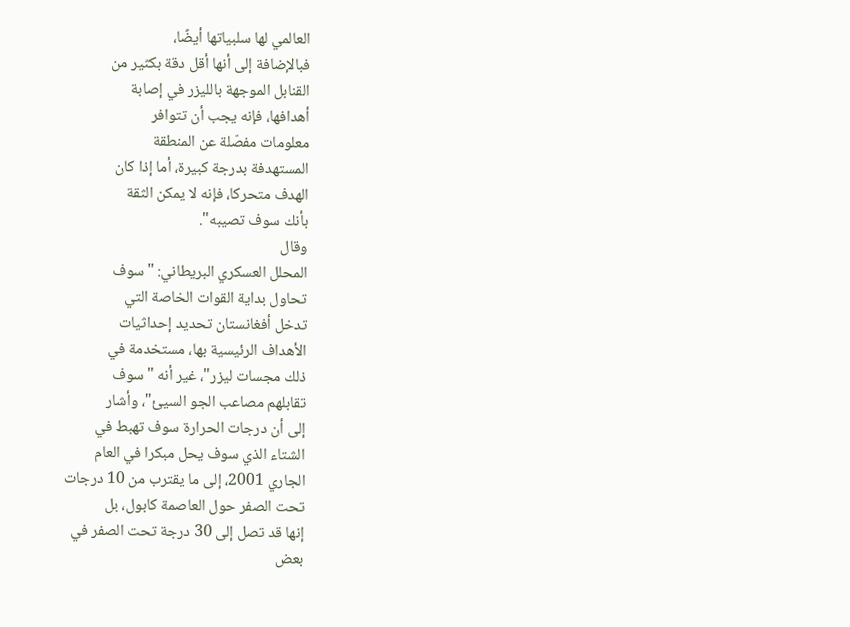العالمي لها سلبياتها أيضًا،
فبالإضافة إلى أنها أقل دقة بكثير من
القنابل الموجهة بالليزر في إصابة
أهدافها، فإنه يجب أن تتوافر
معلومات مفصّلة عن المنطقة
المستهدفة بدرجة كبيرة، أما إذا كان
الهدف متحركا، فإنه لا يمكن الثقة
بأنك سوف تصيبه".
وقال
المحلل العسكري البريطاني: "سوف
تحاول بداية القوات الخاصة التي
تدخل أفغانستان تحديد إحداثيات
الأهداف الرئيسية بها، مستخدمة في
ذلك مجسات ليزر"، غير أنه "سوف
تقابلهم مصاعب الجو السيئ"، وأشار
إلى أن درجات الحرارة سوف تهبط في
الشتاء الذي سوف يحل مبكرا في العام
الجاري 2001، إلى ما يقترب من 10 درجات
تحت الصفر حول العاصمة كابول، بل
إنها قد تصل إلى 30 درجة تحت الصفر في
بعض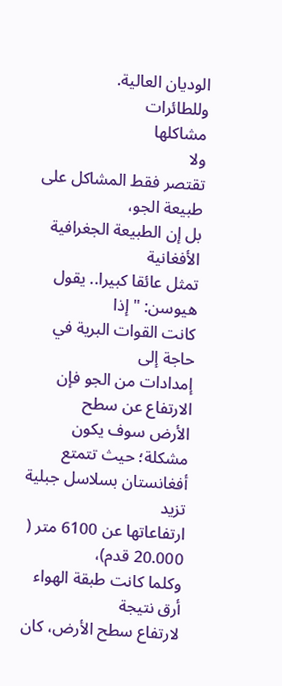الوديان العالية.
وللطائرات
مشاكلها
ولا
تقتصر فقط المشاكل على طبيعة الجو،
بل إن الطبيعة الجغرافية الأفغانية
تمثل عائقا كبيرا.. يقول هيوسن: "إذا
كانت القوات البرية في حاجة إلى
إمدادات من الجو فإن الارتفاع عن سطح
الأرض سوف يكون مشكلة؛ حيث تتمتع
أفغانستان بسلاسل جبلية تزيد
ارتفاعاتها عن 6100 متر ( 20.000 قدم)،
وكلما كانت طبقة الهواء أرق نتيجة
لارتفاع سطح الأرض، كان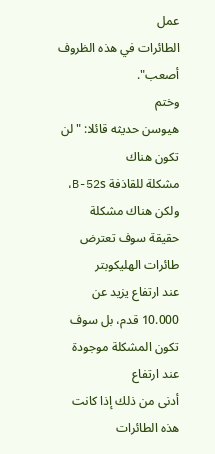عمل
الطائرات في هذه الظروف أصعب".
وختم
هيوسن حديثه قائلا: "لن تكون هناك
مشكلة للقاذفة B-52s، ولكن هناك مشكلة
حقيقة سوف تعترض طائرات الهليكوبتر
عند ارتفاع يزيد عن 10.000 قدم، بل سوف
تكون المشكلة موجودة عند ارتفاع
أدنى من ذلك إذا كانت هذه الطائرات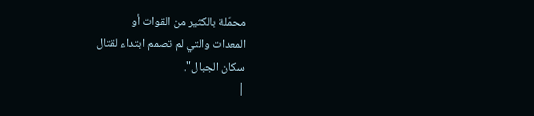محمّلة بالكثير من القوات أو
المعدات والتي لم تصمم ابتداء لقتال
سكان الجبال".
|